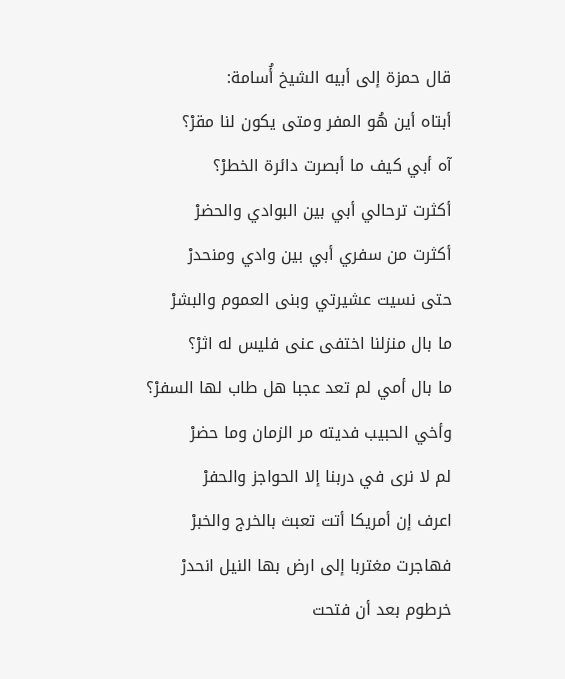قال حمزة إلى أبيه الشيخ أُسامة:
أبتاه أين هُو المفر ومتى يكون لنا مقرْ؟
آه أبي كيف ما أبصرت دائرة الخطرْ؟
أكثرت ترحالي أبي بين البوادي والحضرْ
أكثرت من سفري أبي بين وادي ومنحدرْ
حتى نسيت عشيرتي وبنى العموم والبشرْ
ما بال منزلنا اختفى عنى فليس له اثرْ؟
ما بال أمي لم تعد عجبا هل طاب لها السفرْ؟
وأخي الحبيب فديته مر الزمان وما حضرْ
لم لا نرى في دربنا إلا الحواجز والحفرْ
اعرف إن أمريكا أتت تعبث بالخرج والخبرْ
فهاجرت مغتربا إلى ارض بها النيل انحدرْ
خرطوم بعد أن فتحت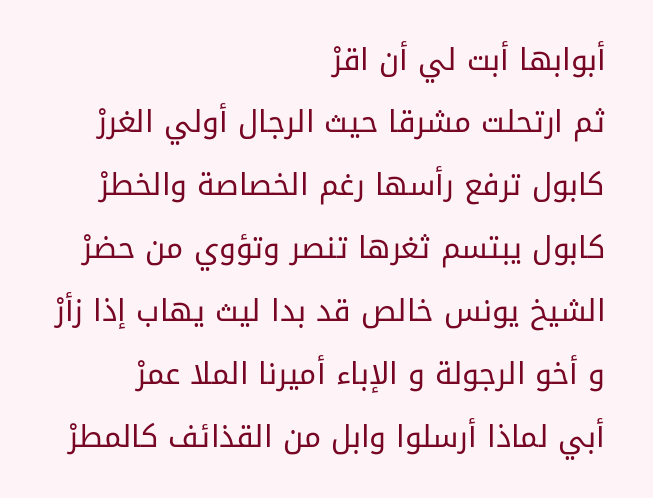أبوابها أبت لي أن اقرْ
ثم ارتحلت مشرقا حيث الرجال أولي الغررْ
كابول ترفع رأسها رغم الخصاصة والخطرْ
كابول يبتسم ثغرها تنصر وتؤوي من حضرْ
الشيخ يونس خالص قد بدا ليث يهاب إذا زأرْ
و أخو الرجولة و الإباء أميرنا الملا عمرْ
أبي لماذا أرسلوا وابل من القذائف كالمطرْ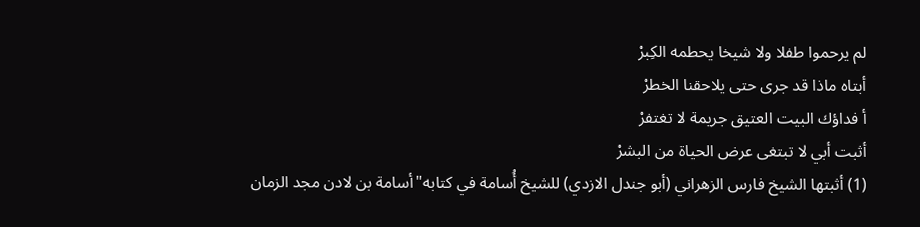لم يرحموا طفلا ولا شيخا يحطمه الكِبرْ
أبتاه ماذا قد جرى حتى يلاحقنا الخطرْ
أ فداؤك البيت العتيق جريمة لا تغتفرْ
أثبت أبي لا تبتغى عرض الحياة من البشرْ
(1) أثبتها الشيخ فارس الزهراني (أبو جندل الازدي) للشيخ أُسامة في كتابه"أسامة بن لادن مجد الزمان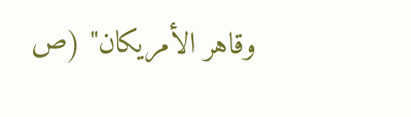وقاهر الأمريكان" (ص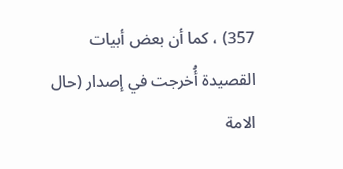357) ، كما أن بعض أبيات القصيدة أُخرجت في إصدار (حال الامة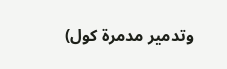وتدمير مدمرة كول)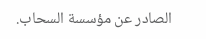الصادر عن مؤسسة السحاب.